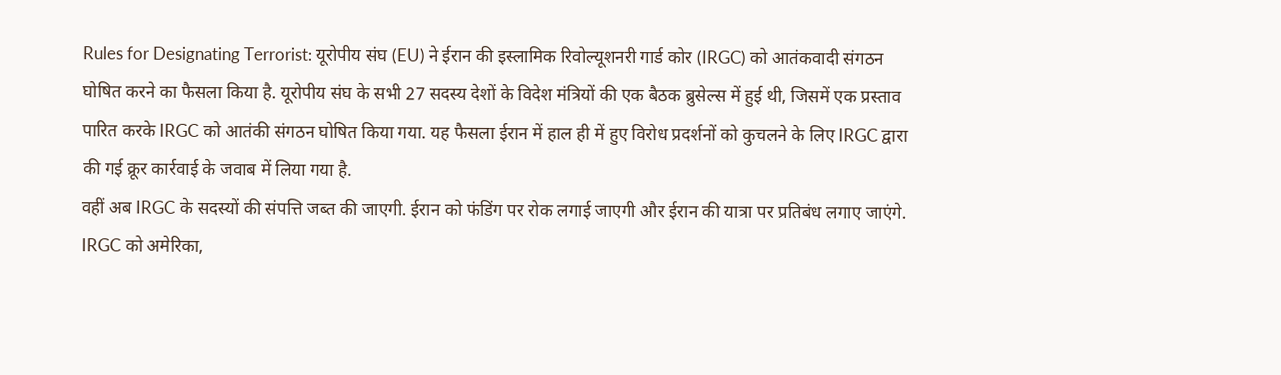Rules for Designating Terrorist: यूरोपीय संघ (EU) ने ईरान की इस्लामिक रिवोल्यूशनरी गार्ड कोर (IRGC) को आतंकवादी संगठन घोषित करने का फैसला किया है. यूरोपीय संघ के सभी 27 सदस्य देशों के विदेश मंत्रियों की एक बैठक ब्रुसेल्स में हुई थी, जिसमें एक प्रस्ताव पारित करके IRGC को आतंकी संगठन घोषित किया गया. यह फैसला ईरान में हाल ही में हुए विरोध प्रदर्शनों को कुचलने के लिए IRGC द्वारा की गई क्रूर कार्रवाई के जवाब में लिया गया है.
वहीं अब IRGC के सदस्यों की संपत्ति जब्त की जाएगी. ईरान को फंडिंग पर रोक लगाई जाएगी और ईरान की यात्रा पर प्रतिबंध लगाए जाएंगे. IRGC को अमेरिका,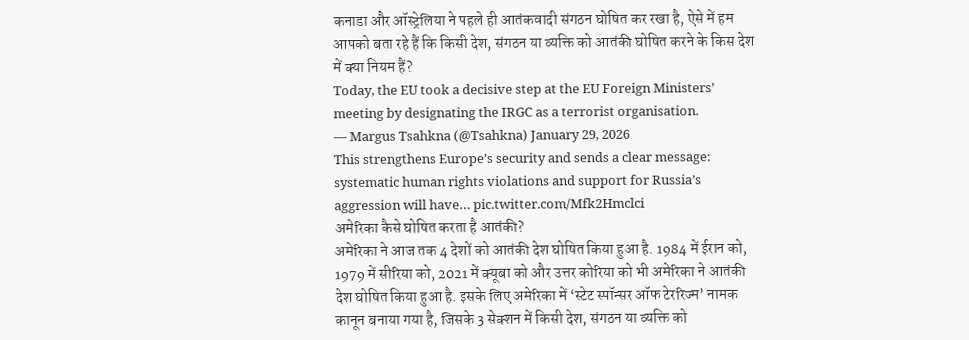कनाडा और ऑस्ट्रेलिया ने पहले ही आतंकवादी संगठन घोषित कर रखा है, ऐसे में हम आपको बता रहे हैं कि किसी देश, संगठन या व्यक्ति को आतंकी घोषित करने के किस देश में क्या नियम हैं?
Today, the EU took a decisive step at the EU Foreign Ministers’ meeting by designating the IRGC as a terrorist organisation.
— Margus Tsahkna (@Tsahkna) January 29, 2026
This strengthens Europe’s security and sends a clear message: systematic human rights violations and support for Russia’s aggression will have… pic.twitter.com/Mfk2Hmclci
अमेरिका कैसे घोषित करता है आतंकी?
अमेरिका ने आज तक 4 देशों को आतंकी देश घोषित किया हुआ है. 1984 में ईरान को, 1979 में सीरिया को, 2021 में क्यूबा को और उत्तर कोरिया को भी अमेरिका ने आतंकी देश घोषित किया हुआ है. इसके लिए अमेरिका में ‘स्टेट स्पॉन्सर ऑफ टेररिज्म’ नामक कानून बनाया गया है, जिसके 3 सेक्शन में किसी देश, संगठन या व्यक्ति को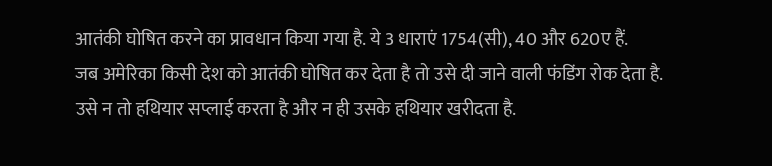आतंकी घोषित करने का प्रावधान किया गया है. ये 3 धाराएं 1754(सी), 40 और 620ए हैं.
जब अमेरिका किसी देश को आतंकी घोषित कर देता है तो उसे दी जाने वाली फंडिंग रोक देता है. उसे न तो हथियार सप्लाई करता है और न ही उसके हथियार खरीदता है.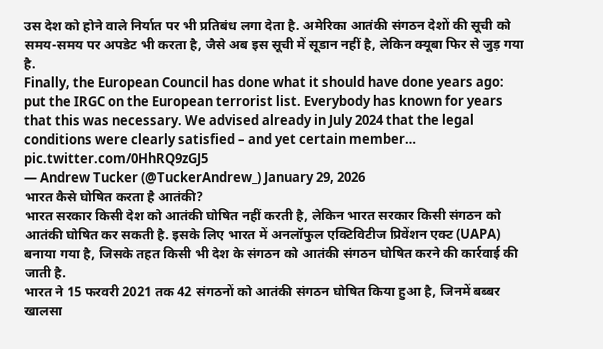उस देश को होने वाले निर्यात पर भी प्रतिबंध लगा देता है. अमेरिका आतंकी संगठन देशों की सूची को समय-समय पर अपडेट भी करता है, जैसे अब इस सूची में सूडान नहीं है, लेकिन क्यूबा फिर से जुड़ गया है.
Finally, the European Council has done what it should have done years ago: put the IRGC on the European terrorist list. Everybody has known for years that this was necessary. We advised already in July 2024 that the legal conditions were clearly satisfied – and yet certain member… pic.twitter.com/0HhRQ9zGJ5
— Andrew Tucker (@TuckerAndrew_) January 29, 2026
भारत कैसे घोषित करता है आतंकी?
भारत सरकार किसी देश को आतंकी घोषित नहीं करती है, लेकिन भारत सरकार किसी संगठन को आतंकी घोषित कर सकती है. इसके लिए भारत में अनलॉफुल एक्टिविटीज प्रिवेंशन एक्ट (UAPA) बनाया गया है, जिसके तहत किसी भी देश के संगठन को आतंकी संगठन घोषित करने की कार्रवाई की जाती है.
भारत ने 15 फरवरी 2021 तक 42 संगठनों को आतंकी संगठन घोषित किया हुआ है, जिनमें बब्बर खालसा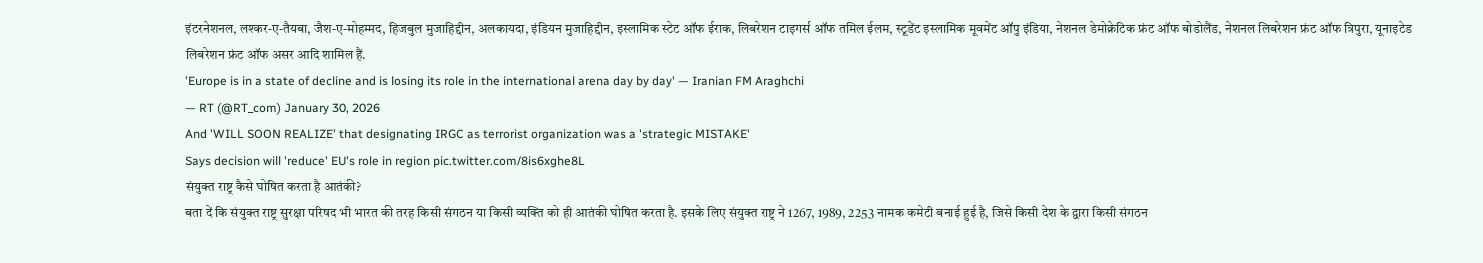इंटरनेशनल, लश्कर-ए-तैयबा, जैश-ए-मोहम्मद, हिजबुल मुजाहिद्दीन, अलकायदा, इंडियन मुजाहिद्दीन, इस्लामिक स्टेट ऑफ ईराक, लिबरेशन टाइगर्स ऑफ तमिल ईलम, स्टूडेंट इस्लामिक मूवमेंट ऑपु इंडिया, नेशनल डेमोक्रेटिक फ्रंट ऑफ बोडोलैंड, नेशनल लिबरेशन फ्रंट ऑफ त्रिपुरा, यूनाइटेड लिबरेशन फ्रंट ऑफ असर आदि शामिल हैं.
'Europe is in a state of decline and is losing its role in the international arena day by day' — Iranian FM Araghchi
— RT (@RT_com) January 30, 2026
And 'WILL SOON REALIZE' that designating IRGC as terrorist organization was a 'strategic MISTAKE'
Says decision will 'reduce' EU's role in region pic.twitter.com/8is6xghe8L
संयुक्त राष्ट्र कैसे घोषित करता है आतंकी?
बता दें कि संयुक्त राष्ट्र सुरक्षा परिषद भी भारत की तरह किसी संगठन या किसी व्यक्ति को ही आतंकी घोषित करता है. इसके लिए संयुक्त राष्ट्र ने 1267, 1989, 2253 नामक कमेटी बनाई हुई है, जिसे किसी देश के द्वारा किसी संगठन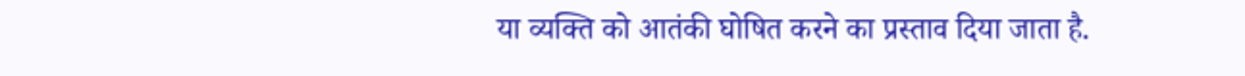या व्यक्ति को आतंकी घोषित करने का प्रस्ताव दिया जाता है.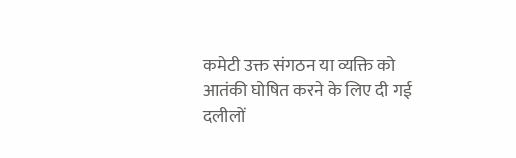कमेटी उक्त संगठन या व्यक्ति को आतंकी घोषित करने के लिए दी गई दलीलों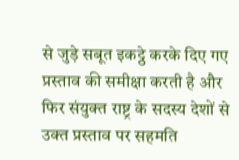से जुड़े सबूत इकट्ठे करके दिए गए प्रस्ताव की समीक्षा करती है और फिर संयुक्त राष्ट्र के सदस्य देशों से उक्त प्रस्ताव पर सहमति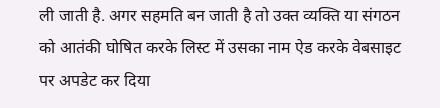ली जाती है. अगर सहमति बन जाती है तो उक्त व्यक्ति या संगठन को आतंकी घोषित करके लिस्ट में उसका नाम ऐड करके वेबसाइट पर अपडेट कर दिया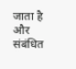जाता है और संबंधित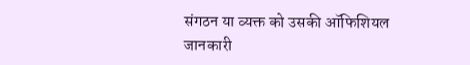संगठन या व्यक्त को उसकी ऑफिशियल जानकारी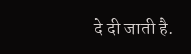दे दी जाती है.